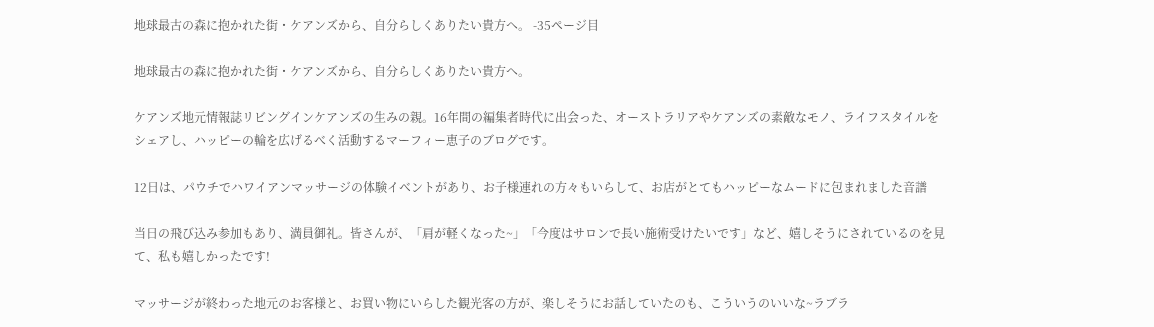地球最古の森に抱かれた街・ケアンズから、自分らしくありたい貴方へ。 -35ページ目

地球最古の森に抱かれた街・ケアンズから、自分らしくありたい貴方へ。

ケアンズ地元情報誌リビングインケアンズの生みの親。16年間の編集者時代に出会った、オーストラリアやケアンズの素敵なモノ、ライフスタイルをシェアし、ハッピーの輪を広げるべく活動するマーフィー恵子のブログです。

12日は、パウチでハワイアンマッサージの体験イベントがあり、お子様連れの方々もいらして、お店がとてもハッピーなムードに包まれました音譜

当日の飛び込み参加もあり、満員御礼。皆さんが、「肩が軽くなった~」「今度はサロンで長い施術受けたいです」など、嬉しそうにされているのを見て、私も嬉しかったです!

マッサージが終わった地元のお客様と、お買い物にいらした観光客の方が、楽しそうにお話していたのも、こういうのいいな~ラブラ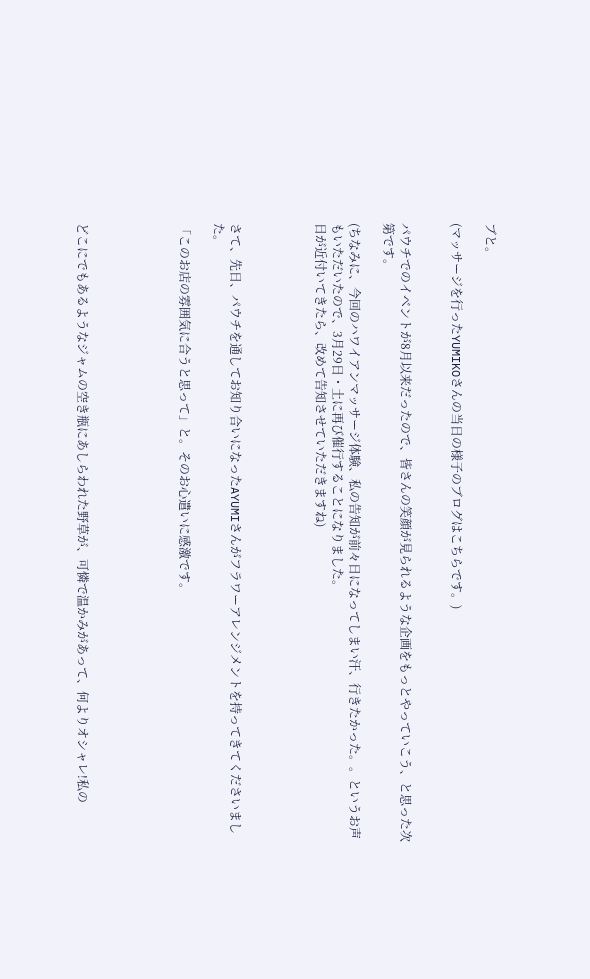ブと。

(マッサージを行ったYUMIKOさんの当日の様子のブログはこちらです。)


パウチでのイベントが8月以来だったので、皆さんの笑顔が見られるような企画をもっとやっていこう、と思った次第です。

(ちなみに、今回のハワイアンマッサージ体験、私の告知が前々日になってしまい汗、行きたかった。。というお声もいただいたので、3月29日・土に再び催行することになりました。
日が近付いてきたら、改めて告知させていただきますね)




さて、先日、パウチを通してお知り合いになったAYUMIさんがフラワーアレンジメントを持ってきてくださいました。

「このお店の雰囲気に合うと思って」と。そのお心遣いに感激です。





どこにでもあるようなジャムの空き瓶にあしらわれた野草が、可憐で温かみがあって、何よりオシャレ!私の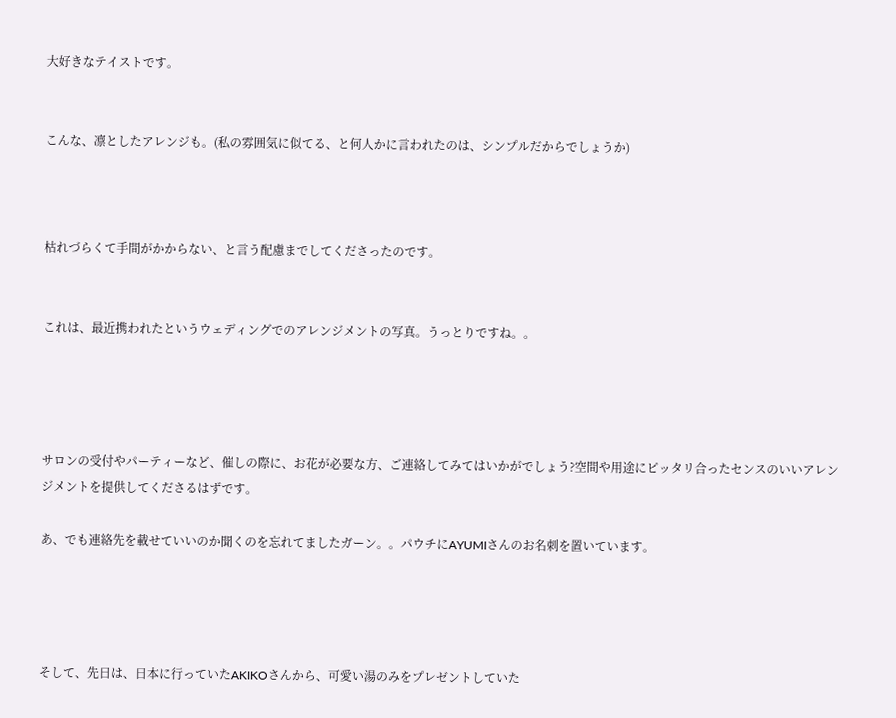大好きなテイストです。


こんな、凛としたアレンジも。(私の雰囲気に似てる、と何人かに言われたのは、シンプルだからでしょうか)



枯れづらくて手間がかからない、と言う配慮までしてくださったのです。


これは、最近携われたというウェディングでのアレンジメントの写真。うっとりですね。。




サロンの受付やパーティーなど、催しの際に、お花が必要な方、ご連絡してみてはいかがでしょう?空間や用途にピッタリ合ったセンスのいいアレンジメントを提供してくださるはずです。

あ、でも連絡先を載せていいのか聞くのを忘れてましたガーン。。パウチにAYUMIさんのお名刺を置いています。




そして、先日は、日本に行っていたAKIKOさんから、可愛い湯のみをプレゼントしていた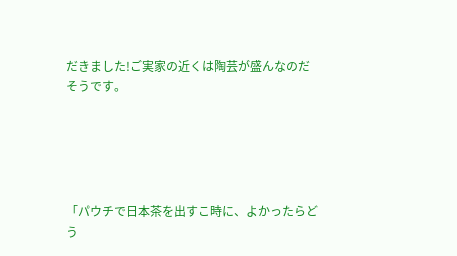だきました!ご実家の近くは陶芸が盛んなのだそうです。





「パウチで日本茶を出すこ時に、よかったらどう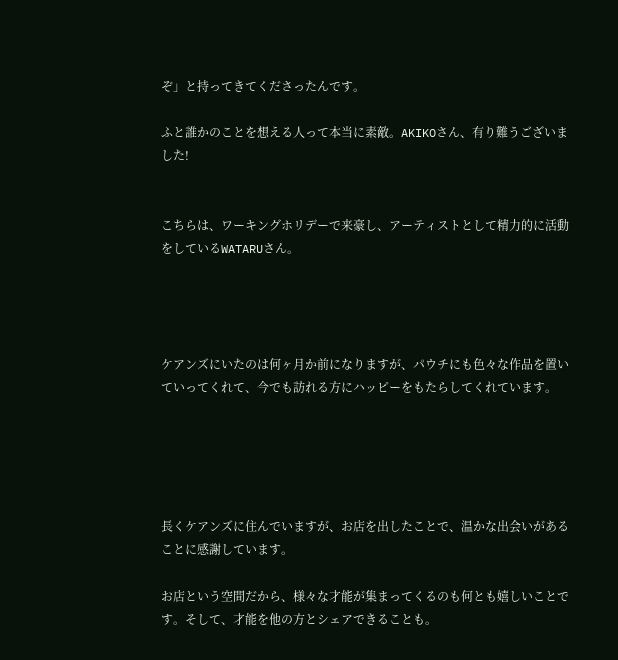ぞ」と持ってきてくださったんです。

ふと誰かのことを想える人って本当に素敵。AKIKOさん、有り難うございました!


こちらは、ワーキングホリデーで来豪し、アーティストとして精力的に活動をしているWATARUさん。




ケアンズにいたのは何ヶ月か前になりますが、パウチにも色々な作品を置いていってくれて、今でも訪れる方にハッピーをもたらしてくれています。





長くケアンズに住んでいますが、お店を出したことで、温かな出会いがあることに感謝しています。

お店という空間だから、様々な才能が集まってくるのも何とも嬉しいことです。そして、才能を他の方とシェアできることも。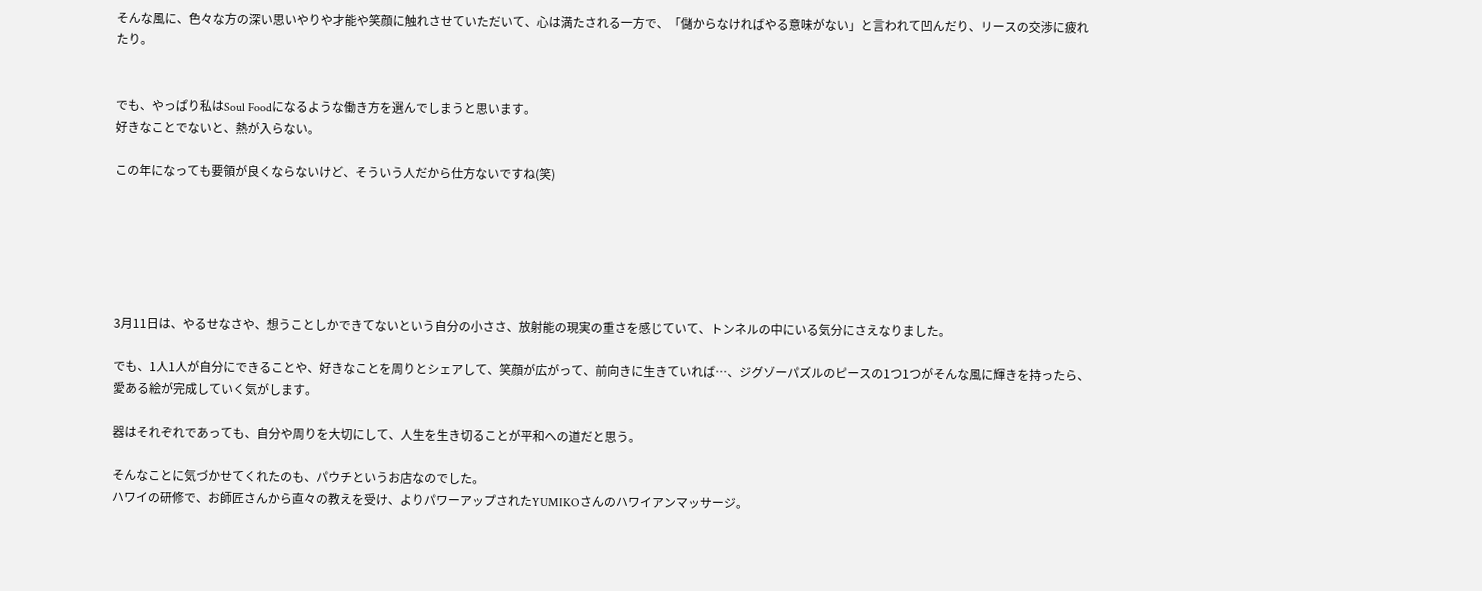そんな風に、色々な方の深い思いやりや才能や笑顔に触れさせていただいて、心は満たされる一方で、「儲からなければやる意味がない」と言われて凹んだり、リースの交渉に疲れたり。


でも、やっぱり私はSoul Foodになるような働き方を選んでしまうと思います。
好きなことでないと、熱が入らない。

この年になっても要領が良くならないけど、そういう人だから仕方ないですね(笑)






3月11日は、やるせなさや、想うことしかできてないという自分の小ささ、放射能の現実の重さを感じていて、トンネルの中にいる気分にさえなりました。

でも、1人1人が自分にできることや、好きなことを周りとシェアして、笑顔が広がって、前向きに生きていれば…、ジグゾーパズルのピースの1つ1つがそんな風に輝きを持ったら、愛ある絵が完成していく気がします。

器はそれぞれであっても、自分や周りを大切にして、人生を生き切ることが平和への道だと思う。

そんなことに気づかせてくれたのも、パウチというお店なのでした。
ハワイの研修で、お師匠さんから直々の教えを受け、よりパワーアップされたYUMIKOさんのハワイアンマッサージ。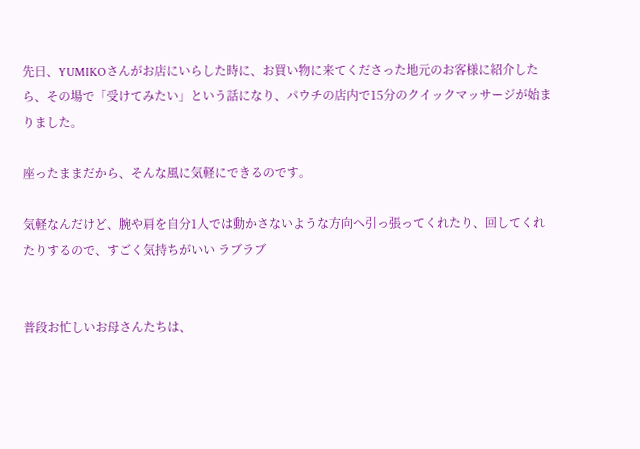先日、YUMIKOさんがお店にいらした時に、お買い物に来てくださった地元のお客様に紹介したら、その場で「受けてみたい」という話になり、パウチの店内で15分のクイックマッサージが始まりました。

座ったままだから、そんな風に気軽にできるのです。

気軽なんだけど、腕や肩を自分1人では動かさないような方向へ引っ張ってくれたり、回してくれたりするので、すごく気持ちがいい ラブラブ


普段お忙しいお母さんたちは、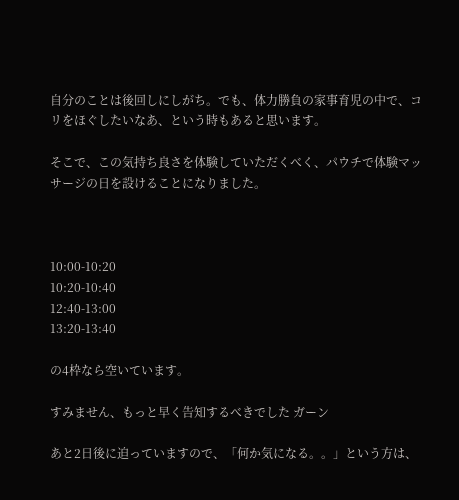自分のことは後回しにしがち。でも、体力勝負の家事育児の中で、コリをほぐしたいなあ、という時もあると思います。

そこで、この気持ち良さを体験していただくべく、パウチで体験マッサージの日を設けることになりました。



10:00-10:20
10:20-10:40
12:40-13:00
13:20-13:40

の4枠なら空いています。

すみません、もっと早く告知するべきでした ガーン

あと2日後に迫っていますので、「何か気になる。。」という方は、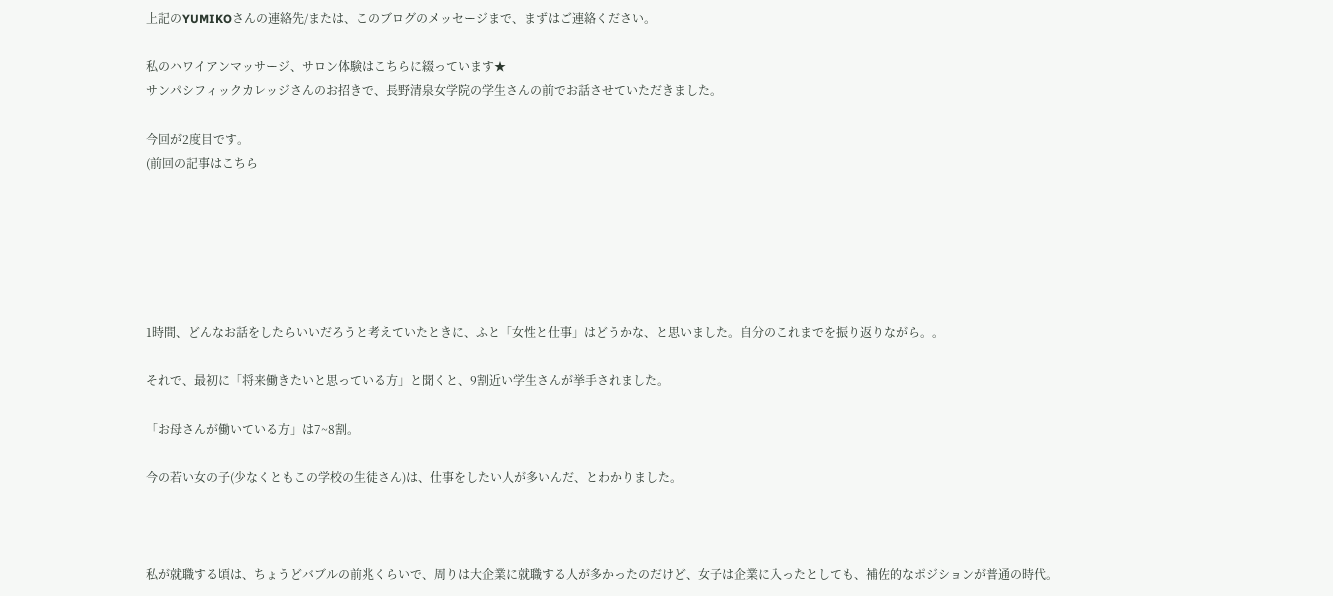上記のYUMIKOさんの連絡先/または、このブログのメッセージまで、まずはご連絡ください。

私のハワイアンマッサージ、サロン体験はこちらに綴っています★
サンパシフィックカレッジさんのお招きで、長野清泉女学院の学生さんの前でお話させていただきました。

今回が2度目です。
(前回の記事はこちら






1時間、どんなお話をしたらいいだろうと考えていたときに、ふと「女性と仕事」はどうかな、と思いました。自分のこれまでを振り返りながら。。

それで、最初に「将来働きたいと思っている方」と聞くと、9割近い学生さんが挙手されました。

「お母さんが働いている方」は7~8割。

今の若い女の子(少なくともこの学校の生徒さん)は、仕事をしたい人が多いんだ、とわかりました。



私が就職する頃は、ちょうどバブルの前兆くらいで、周りは大企業に就職する人が多かったのだけど、女子は企業に入ったとしても、補佐的なポジションが普通の時代。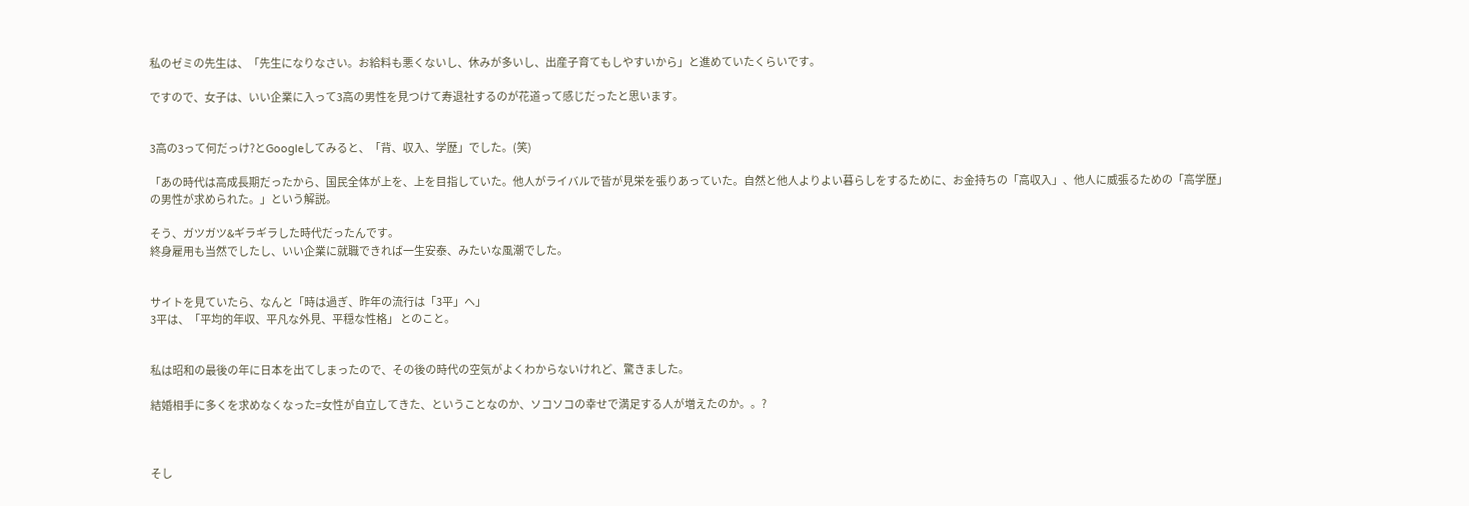私のゼミの先生は、「先生になりなさい。お給料も悪くないし、休みが多いし、出産子育てもしやすいから」と進めていたくらいです。

ですので、女子は、いい企業に入って3高の男性を見つけて寿退社するのが花道って感じだったと思います。


3高の3って何だっけ?とGoogleしてみると、「背、収入、学歴」でした。(笑)

「あの時代は高成長期だったから、国民全体が上を、上を目指していた。他人がライバルで皆が見栄を張りあっていた。自然と他人よりよい暮らしをするために、お金持ちの「高収入」、他人に威張るための「高学歴」の男性が求められた。」という解説。

そう、ガツガツ&ギラギラした時代だったんです。
終身雇用も当然でしたし、いい企業に就職できれば一生安泰、みたいな風潮でした。


サイトを見ていたら、なんと「時は過ぎ、昨年の流行は「3平」へ」
3平は、「平均的年収、平凡な外見、平穏な性格」 とのこと。


私は昭和の最後の年に日本を出てしまったので、その後の時代の空気がよくわからないけれど、驚きました。

結婚相手に多くを求めなくなった=女性が自立してきた、ということなのか、ソコソコの幸せで満足する人が増えたのか。。?



そし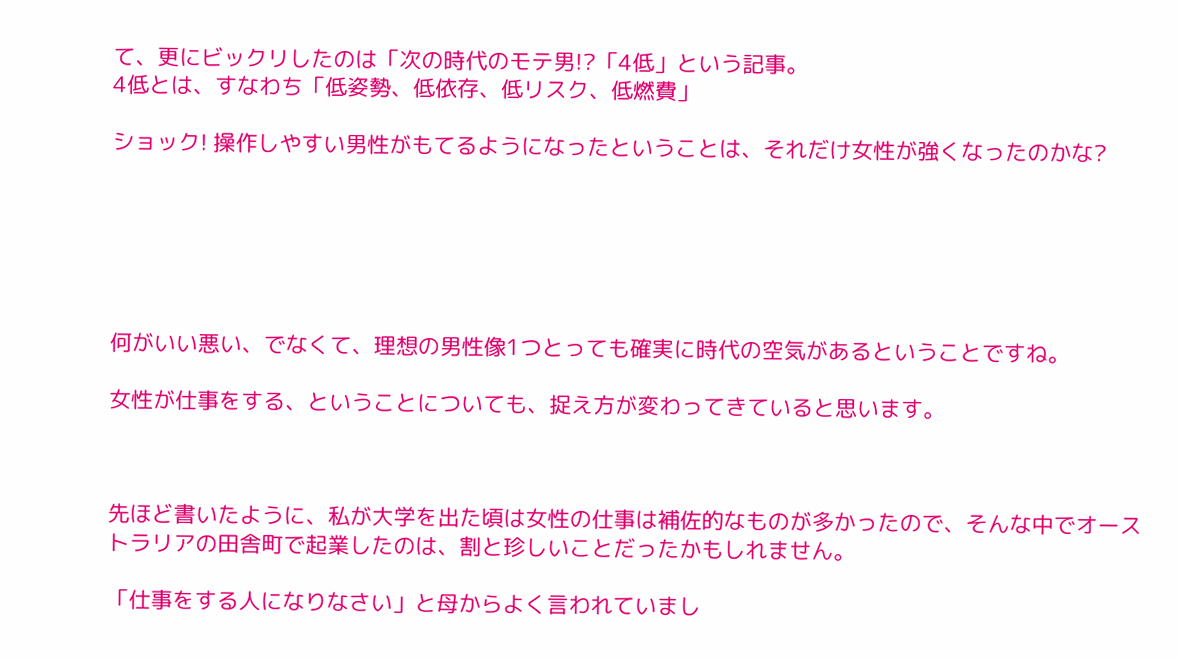て、更にビックリしたのは「次の時代のモテ男!?「4低」という記事。
4低とは、すなわち「低姿勢、低依存、低リスク、低燃費」

ショック! 操作しやすい男性がもてるようになったということは、それだけ女性が強くなったのかな?






何がいい悪い、でなくて、理想の男性像1つとっても確実に時代の空気があるということですね。

女性が仕事をする、ということについても、捉え方が変わってきていると思います。



先ほど書いたように、私が大学を出た頃は女性の仕事は補佐的なものが多かったので、そんな中でオーストラリアの田舎町で起業したのは、割と珍しいことだったかもしれません。

「仕事をする人になりなさい」と母からよく言われていまし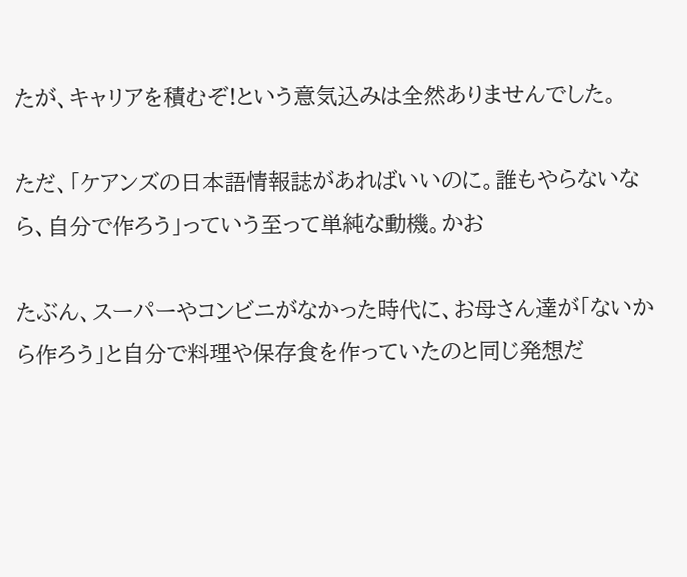たが、キャリアを積むぞ!という意気込みは全然ありませんでした。

ただ、「ケアンズの日本語情報誌があればいいのに。誰もやらないなら、自分で作ろう」っていう至って単純な動機。かお

たぶん、スーパーやコンビニがなかった時代に、お母さん達が「ないから作ろう」と自分で料理や保存食を作っていたのと同じ発想だ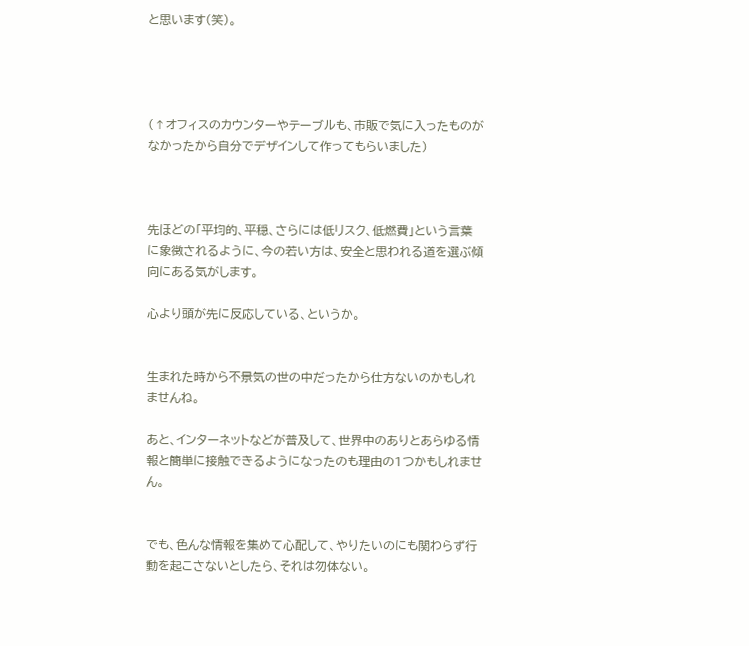と思います(笑)。




(↑オフィスのカウンターやテーブルも、市販で気に入ったものがなかったから自分でデザインして作ってもらいました)



先ほどの「平均的、平穏、さらには低リスク、低燃費」という言葉に象徴されるように、今の若い方は、安全と思われる道を選ぶ傾向にある気がします。

心より頭が先に反応している、というか。


生まれた時から不景気の世の中だったから仕方ないのかもしれませんね。

あと、インターネットなどが普及して、世界中のありとあらゆる情報と簡単に接触できるようになったのも理由の1つかもしれません。


でも、色んな情報を集めて心配して、やりたいのにも関わらず行動を起こさないとしたら、それは勿体ない。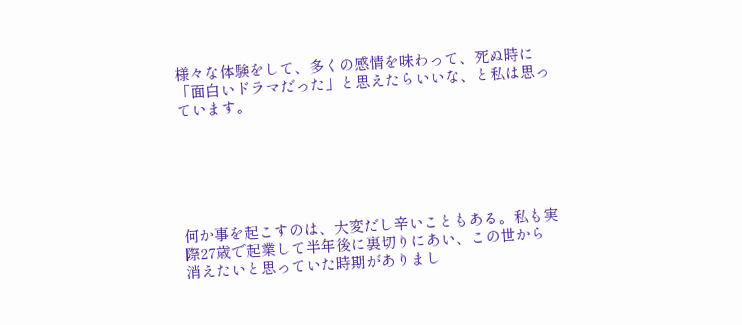様々な体験をして、多くの感情を味わって、死ぬ時に「面白いドラマだった」と思えたらいいな、と私は思っています。






何か事を起こすのは、大変だし辛いこともある。私も実際27歳で起業して半年後に裏切りにあい、この世から消えたいと思っていた時期がありまし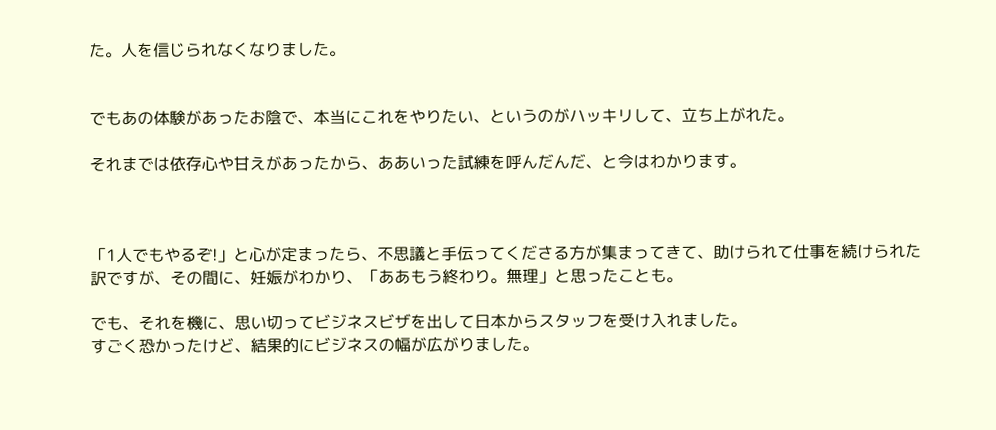た。人を信じられなくなりました。


でもあの体験があったお陰で、本当にこれをやりたい、というのがハッキリして、立ち上がれた。

それまでは依存心や甘えがあったから、ああいった試練を呼んだんだ、と今はわかります。



「1人でもやるぞ!」と心が定まったら、不思議と手伝ってくださる方が集まってきて、助けられて仕事を続けられた訳ですが、その間に、妊娠がわかり、「ああもう終わり。無理」と思ったことも。

でも、それを機に、思い切ってビジネスビザを出して日本からスタッフを受け入れました。
すごく恐かったけど、結果的にビジネスの幅が広がりました。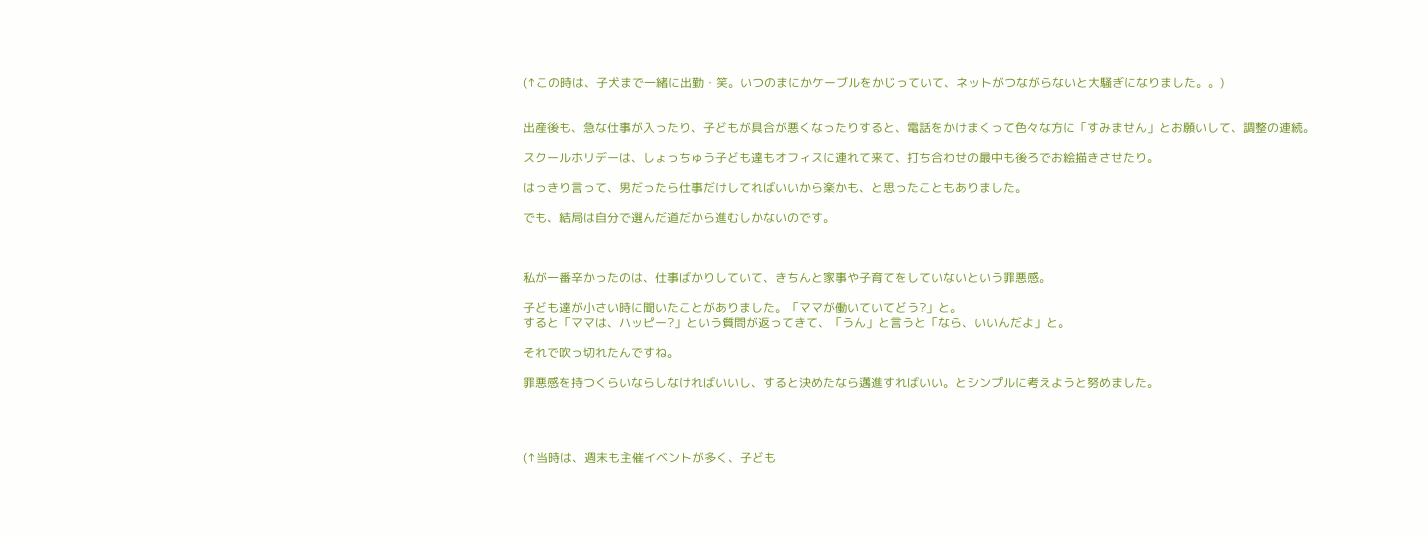(↑この時は、子犬まで一緒に出勤・笑。いつのまにかケーブルをかじっていて、ネットがつながらないと大騒ぎになりました。。)


出産後も、急な仕事が入ったり、子どもが具合が悪くなったりすると、電話をかけまくって色々な方に「すみません」とお願いして、調整の連続。

スクールホリデーは、しょっちゅう子ども達もオフィスに連れて来て、打ち合わせの最中も後ろでお絵描きさせたり。

はっきり言って、男だったら仕事だけしてればいいから楽かも、と思ったこともありました。

でも、結局は自分で選んだ道だから進むしかないのです。



私が一番辛かったのは、仕事ばかりしていて、きちんと家事や子育てをしていないという罪悪感。

子ども達が小さい時に聞いたことがありました。「ママが働いていてどう?」と。
すると「ママは、ハッピー?」という質問が返ってきて、「うん」と言うと「なら、いいんだよ」と。

それで吹っ切れたんですね。

罪悪感を持つくらいならしなければいいし、すると決めたなら邁進すればいい。とシンプルに考えようと努めました。




(↑当時は、週末も主催イベントが多く、子ども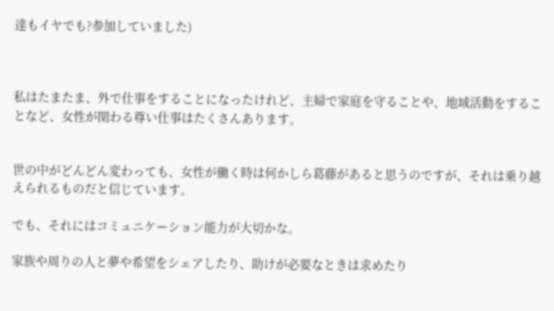達もイヤでも?参加していました)



私はたまたま、外で仕事をすることになったけれど、主婦で家庭を守ることや、地域活動をすることなど、女性が関わる尊い仕事はたくさんあります。


世の中がどんどん変わっても、女性が働く時は何かしら葛藤があると思うのですが、それは乗り越えられるものだと信じています。

でも、それにはコミュニケーション能力が大切かな。

家族や周りの人と夢や希望をシェアしたり、助けが必要なときは求めたり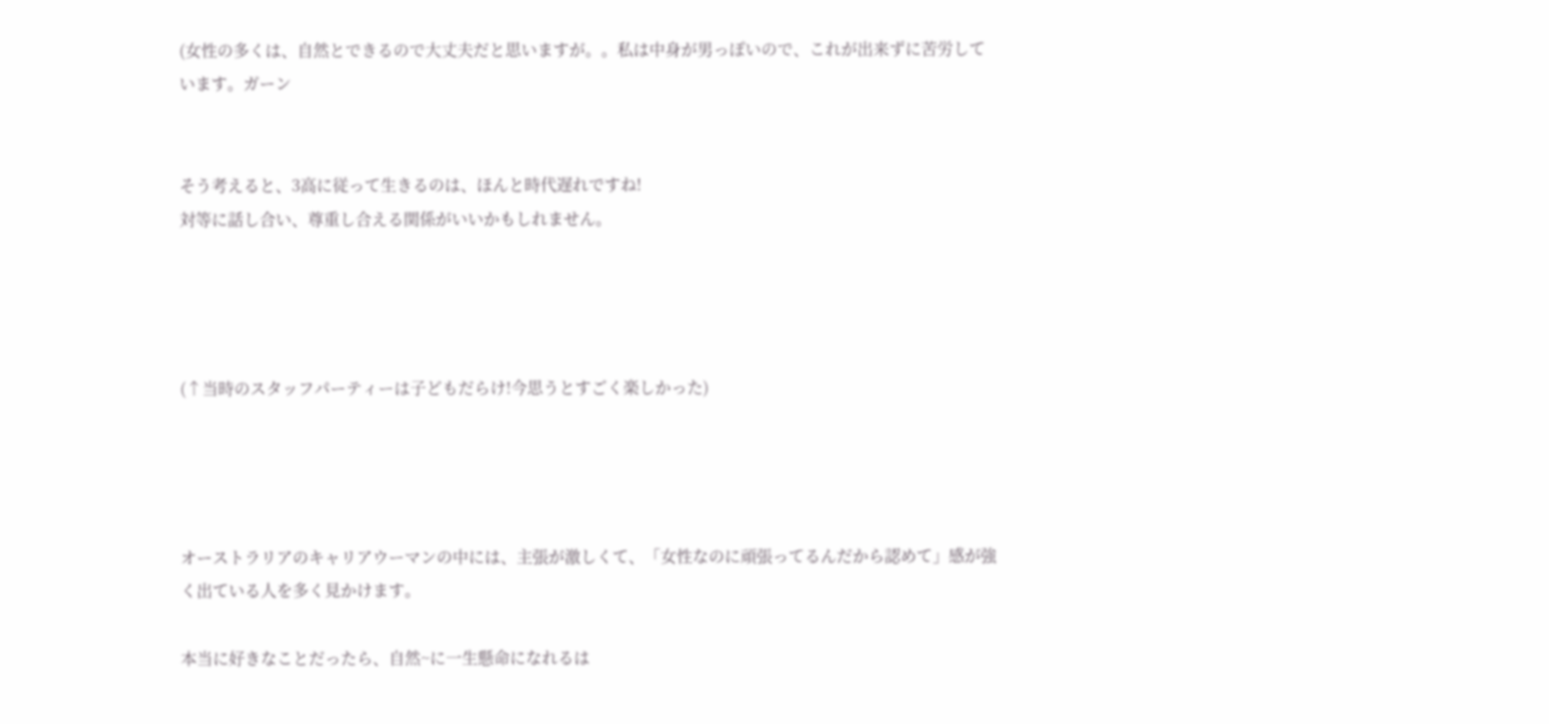(女性の多くは、自然とできるので大丈夫だと思いますが。。私は中身が男っぽいので、これが出来ずに苦労しています。ガーン


そう考えると、3高に従って生きるのは、ほんと時代遅れですね!
対等に話し合い、尊重し合える関係がいいかもしれません。




(↑当時のスタッフパーティーは子どもだらけ!今思うとすごく楽しかった)




オーストラリアのキャリアウーマンの中には、主張が激しくて、「女性なのに頑張ってるんだから認めて」感が強く出ている人を多く見かけます。

本当に好きなことだったら、自然~に一生懸命になれるは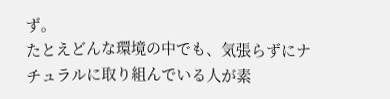ず。
たとえどんな環境の中でも、気張らずにナチュラルに取り組んでいる人が素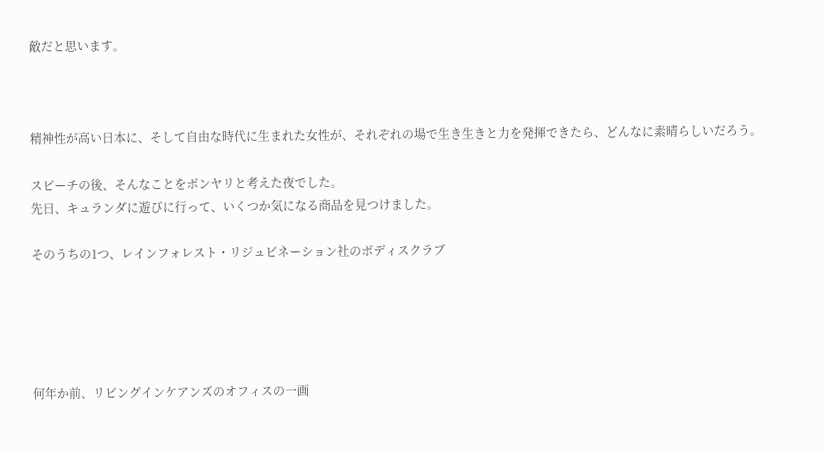敵だと思います。



精神性が高い日本に、そして自由な時代に生まれた女性が、それぞれの場で生き生きと力を発揮できたら、どんなに素晴らしいだろう。

スピーチの後、そんなことをボンヤリと考えた夜でした。
先日、キュランダに遊びに行って、いくつか気になる商品を見つけました。

そのうちの1つ、レインフォレスト・リジュビネーション社のボディスクラブ





何年か前、リビングインケアンズのオフィスの一画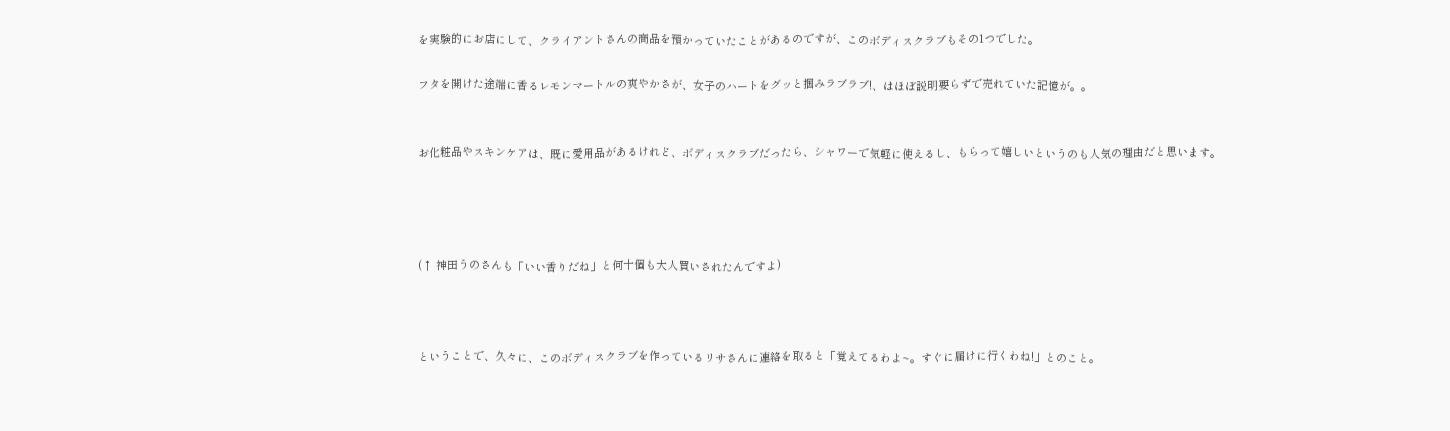を実験的にお店にして、クライアントさんの商品を預かっていたことがあるのですが、このボディスクラブもその1つでした。

フタを開けた途端に香るレモンマートルの爽やかさが、女子のハートをグッと掴みラブラブ!、はほぼ説明要らずで売れていた記憶が。。


お化粧品やスキンケアは、既に愛用品があるけれど、ボディスクラブだったら、シャワーで気軽に使えるし、もらって嬉しいというのも人気の理由だと思います。




(↑ 神田うのさんも「いい香りだね」と何十個も大人買いされたんですよ)



ということで、久々に、このボディスクラブを作っているリサさんに連絡を取ると「覚えてるわよ~。すぐに届けに行くわね!」とのこと。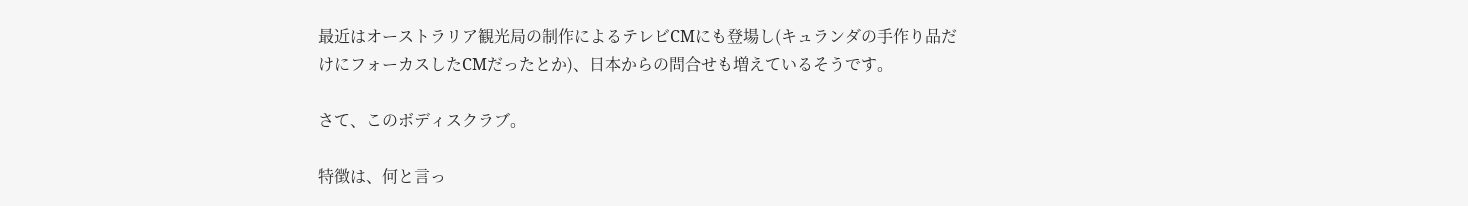最近はオーストラリア観光局の制作によるテレビCMにも登場し(キュランダの手作り品だけにフォーカスしたCMだったとか)、日本からの問合せも増えているそうです。

さて、このボディスクラブ。

特徴は、何と言っ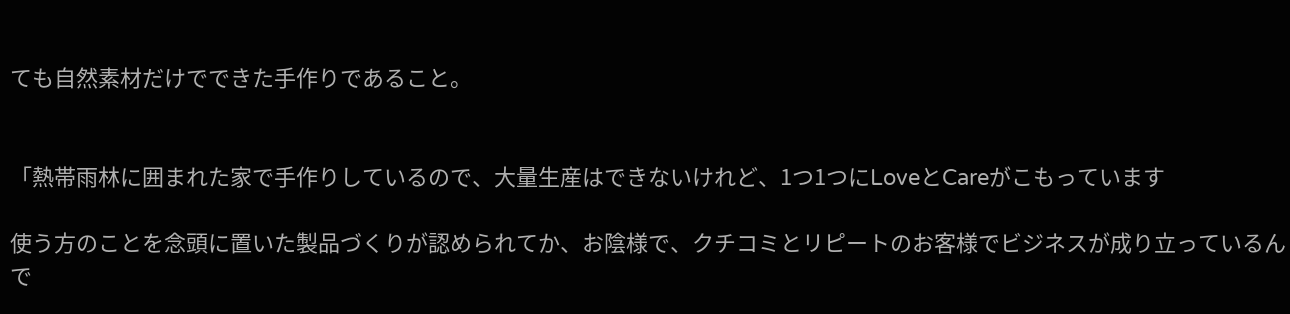ても自然素材だけでできた手作りであること。


「熱帯雨林に囲まれた家で手作りしているので、大量生産はできないけれど、1つ1つにLoveとCareがこもっています

使う方のことを念頭に置いた製品づくりが認められてか、お陰様で、クチコミとリピートのお客様でビジネスが成り立っているんで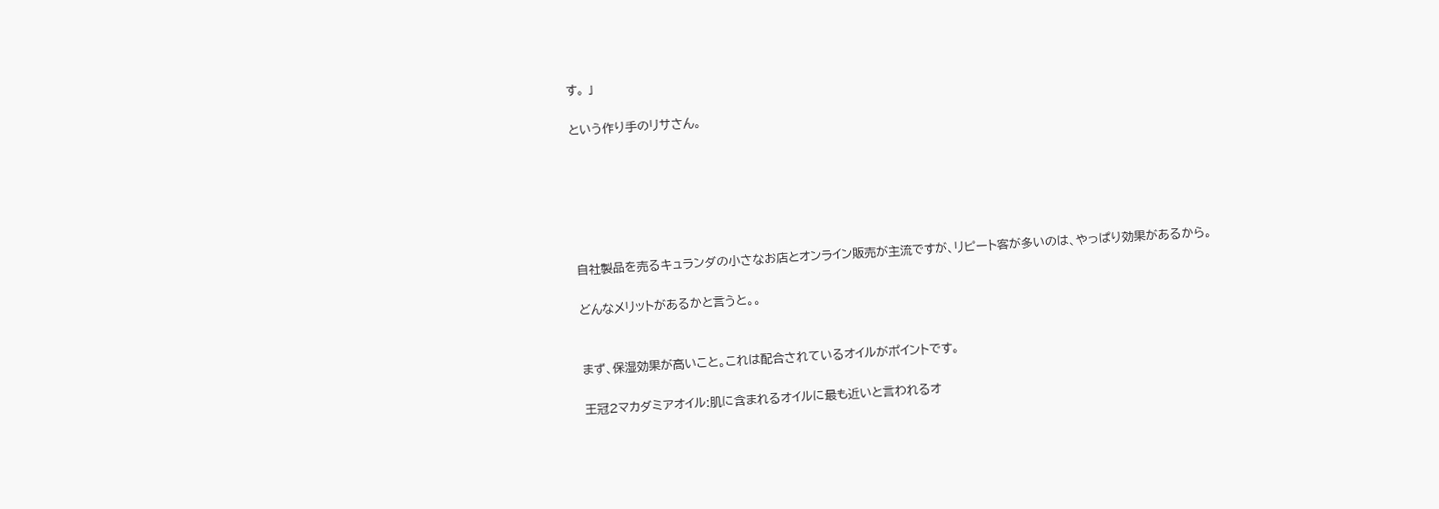す。 」

という作り手のリサさん。






自社製品を売るキュランダの小さなお店とオンライン販売が主流ですが、リピート客が多いのは、やっぱり効果があるから。

どんなメリットがあるかと言うと。。


まず、保湿効果が高いこと。これは配合されているオイルがポイントです。

王冠2マカダミアオイル:肌に含まれるオイルに最も近いと言われるオ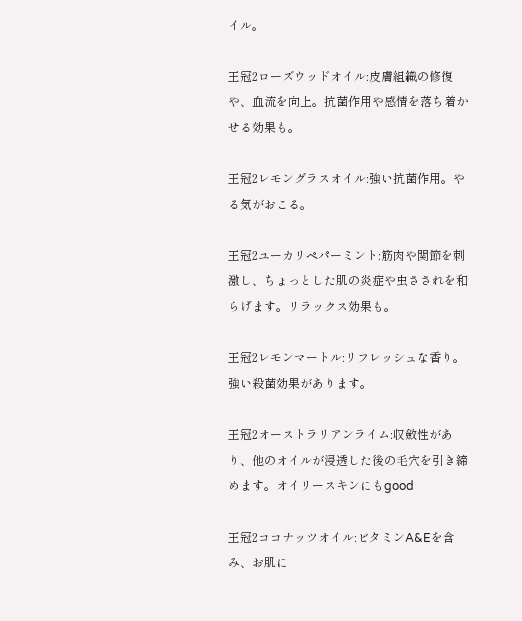イル。

王冠2ローズウッドオイル:皮膚組織の修復や、血流を向上。抗菌作用や感情を落ち着かせる効果も。

王冠2レモングラスオイル:強い抗菌作用。やる気がおこる。

王冠2ユーカリペパーミント:筋肉や関節を刺激し、ちょっとした肌の炎症や虫さされを和らげます。リラックス効果も。

王冠2レモンマートル:リフレッシュな香り。強い殺菌効果があります。

王冠2オーストラリアンライム:収斂性があり、他のオイルが浸透した後の毛穴を引き締めます。オイリースキンにもgood

王冠2ココナッツオイル:ビタミンA&Eを含み、お肌に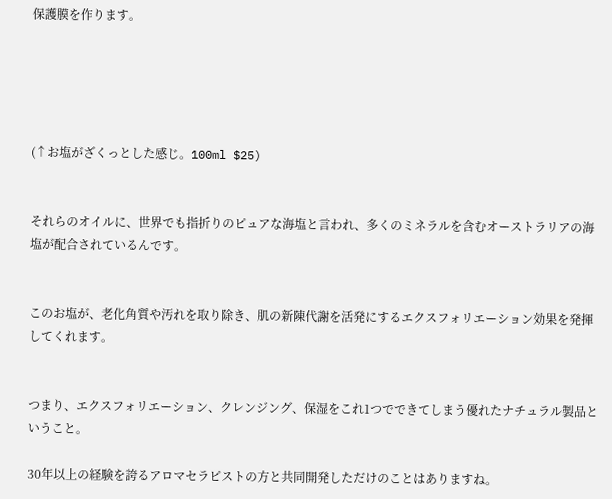保護膜を作ります。





(↑お塩がざくっとした感じ。100ml $25)


それらのオイルに、世界でも指折りのピュアな海塩と言われ、多くのミネラルを含むオーストラリアの海塩が配合されているんです。


このお塩が、老化角質や汚れを取り除き、肌の新陳代謝を活発にするエクスフォリエーション効果を発揮してくれます。


つまり、エクスフォリエーション、クレンジング、保湿をこれ1つでできてしまう優れたナチュラル製品ということ。

30年以上の経験を誇るアロマセラピストの方と共同開発しただけのことはありますね。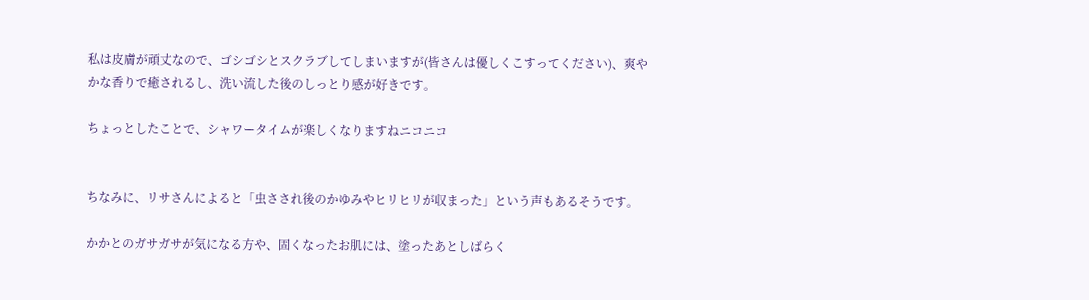私は皮膚が頑丈なので、ゴシゴシとスクラブしてしまいますが(皆さんは優しくこすってください)、爽やかな香りで癒されるし、洗い流した後のしっとり感が好きです。

ちょっとしたことで、シャワータイムが楽しくなりますねニコニコ


ちなみに、リサさんによると「虫さされ後のかゆみやヒリヒリが収まった」という声もあるそうです。

かかとのガサガサが気になる方や、固くなったお肌には、塗ったあとしばらく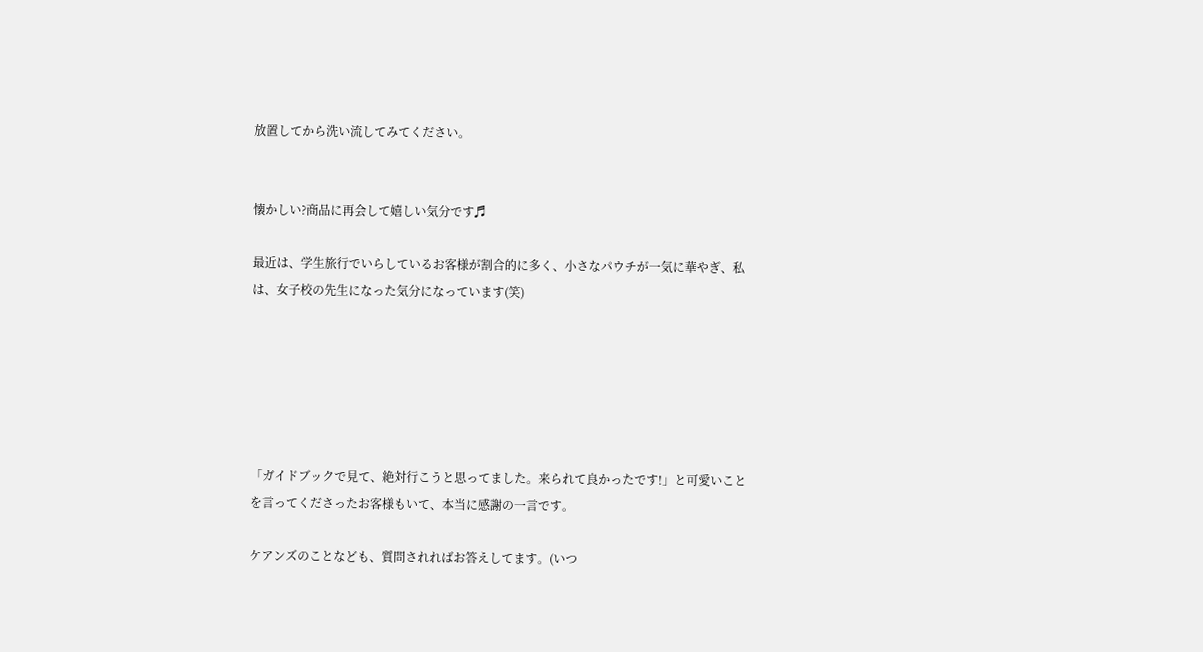放置してから洗い流してみてください。


懐かしい?商品に再会して嬉しい気分です♬

最近は、学生旅行でいらしているお客様が割合的に多く、小さなパウチが一気に華やぎ、私は、女子校の先生になった気分になっています(笑)






「ガイドブックで見て、絶対行こうと思ってました。来られて良かったです!」と可愛いことを言ってくださったお客様もいて、本当に感謝の一言です。

ケアンズのことなども、質問されればお答えしてます。(いつ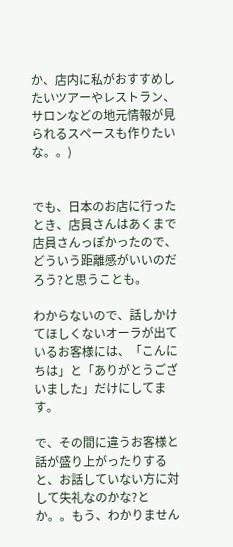か、店内に私がおすすめしたいツアーやレストラン、サロンなどの地元情報が見られるスペースも作りたいな。。)


でも、日本のお店に行ったとき、店員さんはあくまで店員さんっぽかったので、どういう距離感がいいのだろう?と思うことも。

わからないので、話しかけてほしくないオーラが出ているお客様には、「こんにちは」と「ありがとうございました」だけにしてます。

で、その間に違うお客様と話が盛り上がったりすると、お話していない方に対して失礼なのかな?とか。。もう、わかりません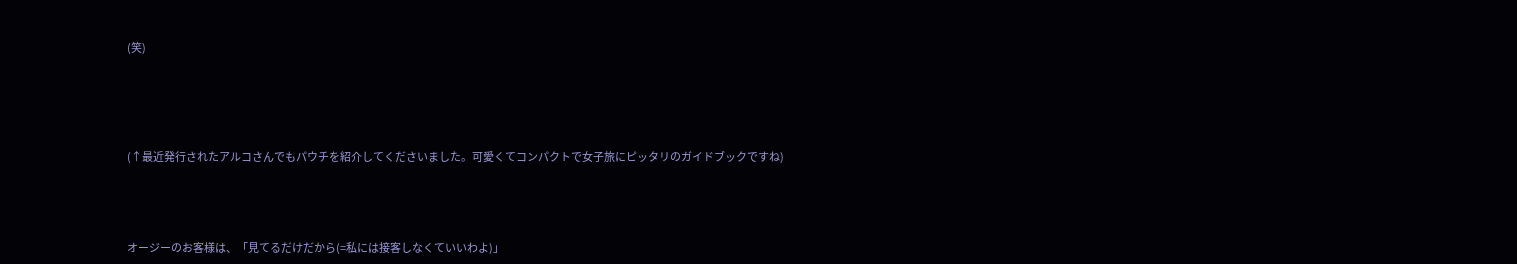(笑)





(↑最近発行されたアルコさんでもパウチを紹介してくださいました。可愛くてコンパクトで女子旅にピッタリのガイドブックですね)




オージーのお客様は、「見てるだけだから(=私には接客しなくていいわよ)」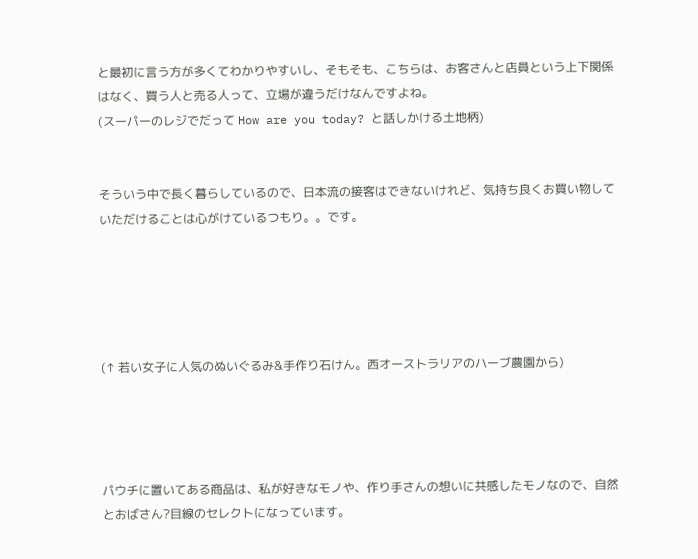と最初に言う方が多くてわかりやすいし、そもそも、こちらは、お客さんと店員という上下関係はなく、買う人と売る人って、立場が違うだけなんですよね。
(スーパーのレジでだって How are you today? と話しかける土地柄)


そういう中で長く暮らしているので、日本流の接客はできないけれど、気持ち良くお買い物していただけることは心がけているつもり。。です。





(↑ 若い女子に人気のぬいぐるみ&手作り石けん。西オーストラリアのハーブ農園から)




パウチに置いてある商品は、私が好きなモノや、作り手さんの想いに共感したモノなので、自然とおばさん?目線のセレクトになっています。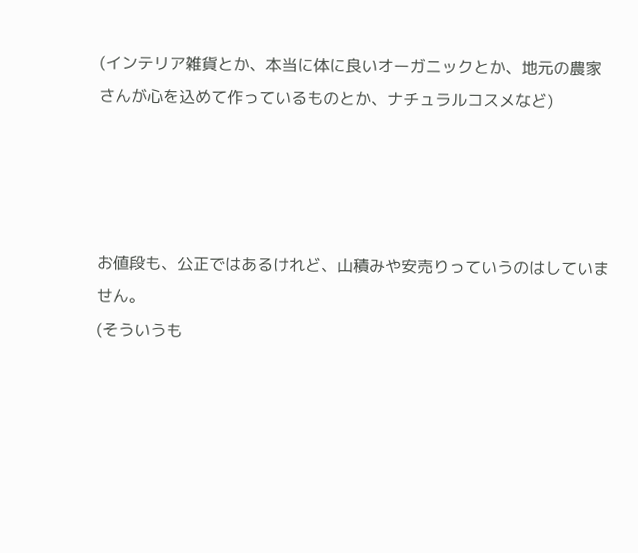(インテリア雑貨とか、本当に体に良いオーガニックとか、地元の農家さんが心を込めて作っているものとか、ナチュラルコスメなど)




お値段も、公正ではあるけれど、山積みや安売りっていうのはしていません。
(そういうも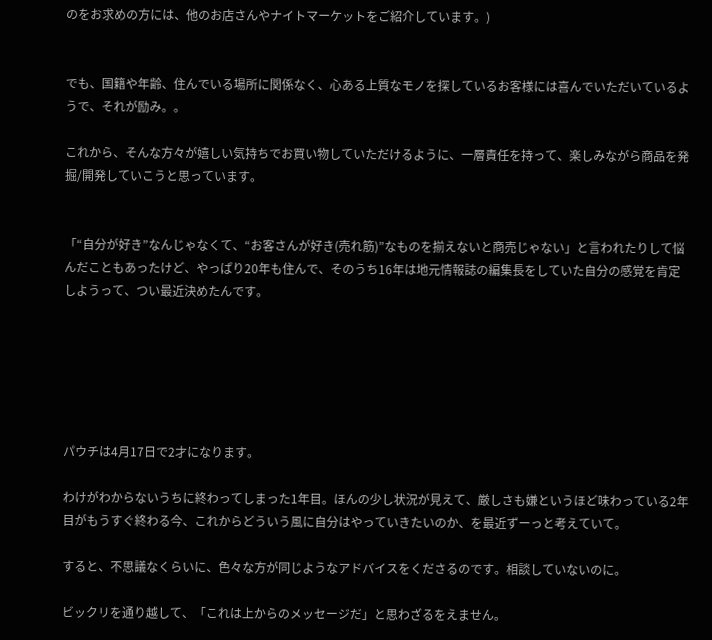のをお求めの方には、他のお店さんやナイトマーケットをご紹介しています。)


でも、国籍や年齢、住んでいる場所に関係なく、心ある上質なモノを探しているお客様には喜んでいただいているようで、それが励み。。

これから、そんな方々が嬉しい気持ちでお買い物していただけるように、一層責任を持って、楽しみながら商品を発掘/開発していこうと思っています。


「“自分が好き”なんじゃなくて、“お客さんが好き(売れ筋)”なものを揃えないと商売じゃない」と言われたりして悩んだこともあったけど、やっぱり20年も住んで、そのうち16年は地元情報誌の編集長をしていた自分の感覚を肯定しようって、つい最近決めたんです。






パウチは4月17日で2才になります。

わけがわからないうちに終わってしまった1年目。ほんの少し状況が見えて、厳しさも嫌というほど味わっている2年目がもうすぐ終わる今、これからどういう風に自分はやっていきたいのか、を最近ずーっと考えていて。

すると、不思議なくらいに、色々な方が同じようなアドバイスをくださるのです。相談していないのに。

ビックリを通り越して、「これは上からのメッセージだ」と思わざるをえません。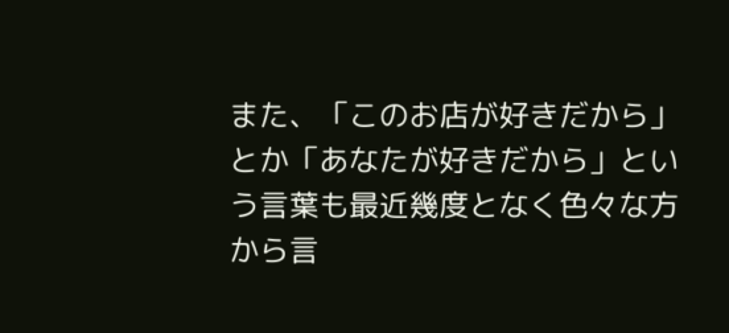また、「このお店が好きだから」とか「あなたが好きだから」という言葉も最近幾度となく色々な方から言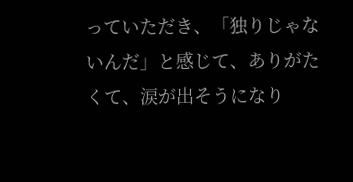っていただき、「独りじゃないんだ」と感じて、ありがたくて、涙が出そうになり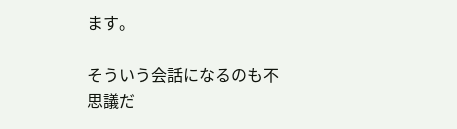ます。

そういう会話になるのも不思議だ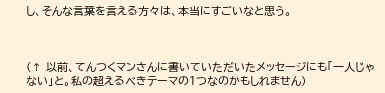し、そんな言葉を言える方々は、本当にすごいなと思う。



(↑ 以前、てんつくマンさんに書いていただいたメッセージにも「一人じゃない」と。私の超えるべきテーマの1つなのかもしれません)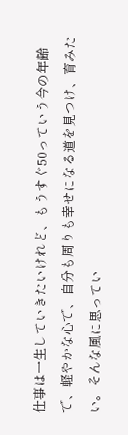仕事は一生していきたいけれど、もうすぐ50っていう今の年齢で、軽やかな心で、自分も周りも幸せになる道を見つけ、育みたい。そんな風に思ってい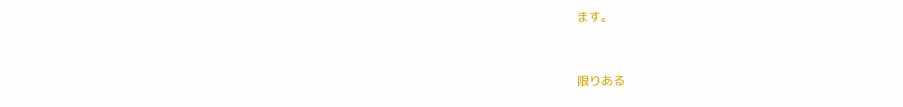ます。


限りある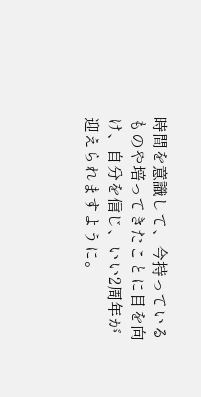時間を意識して、今持っているものや培ってきたことに目を向け、自分を信じ、いい2周年が迎えられますように。